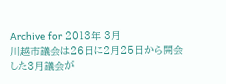Archive for 2013年 3月
川越市議会は26日に2月25日から開会した3月議会が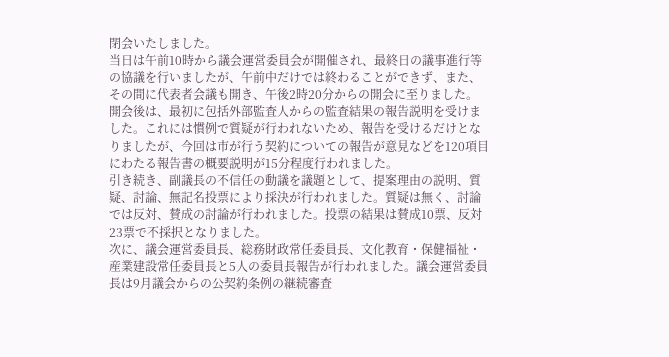閉会いたしました。
当日は午前10時から議会運営委員会が開催され、最終日の議事進行等の協議を行いましたが、午前中だけでは終わることができず、また、その間に代表者会議も開き、午後2時20分からの開会に至りました。
開会後は、最初に包括外部監査人からの監査結果の報告説明を受けました。これには慣例で質疑が行われないため、報告を受けるだけとなりましたが、今回は市が行う契約についての報告が意見などを120項目にわたる報告書の概要説明が15分程度行われました。
引き続き、副議長の不信任の動議を議題として、提案理由の説明、質疑、討論、無記名投票により採決が行われました。質疑は無く、討論では反対、賛成の討論が行われました。投票の結果は賛成10票、反対23票で不採択となりました。
次に、議会運営委員長、総務財政常任委員長、文化教育・保健福祉・産業建設常任委員長と5人の委員長報告が行われました。議会運営委員長は9月議会からの公契約条例の継続審査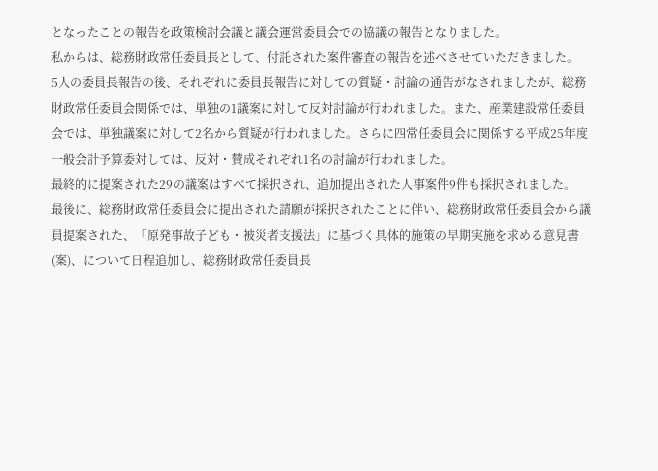となったことの報告を政策検討会議と議会運営委員会での協議の報告となりました。
私からは、総務財政常任委員長として、付託された案件審査の報告を述べさせていただきました。
5人の委員長報告の後、それぞれに委員長報告に対しての質疑・討論の通告がなされましたが、総務財政常任委員会関係では、単独の1議案に対して反対討論が行われました。また、産業建設常任委員会では、単独議案に対して2名から質疑が行われました。さらに四常任委員会に関係する平成25年度一般会計予算委対しては、反対・賛成それぞれ1名の討論が行われました。
最終的に提案された29の議案はすべて採択され、追加提出された人事案件9件も採択されました。
最後に、総務財政常任委員会に提出された請願が採択されたことに伴い、総務財政常任委員会から議員提案された、「原発事故子ども・被災者支援法」に基づく具体的施策の早期実施を求める意見書(案)、について日程追加し、総務財政常任委員長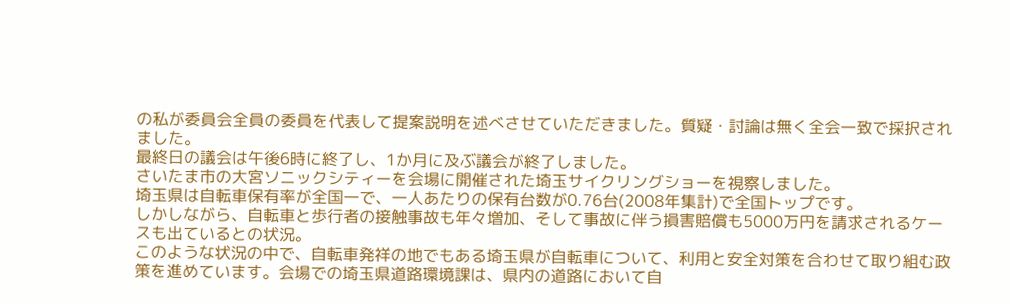の私が委員会全員の委員を代表して提案説明を述べさせていただきました。質疑・討論は無く全会一致で採択されました。
最終日の議会は午後6時に終了し、1か月に及ぶ議会が終了しました。
さいたま市の大宮ソニックシティーを会場に開催された埼玉サイクリングショーを視察しました。
埼玉県は自転車保有率が全国一で、一人あたりの保有台数が0.76台(2008年集計)で全国トップです。
しかしながら、自転車と歩行者の接触事故も年々増加、そして事故に伴う損害賠償も5000万円を請求されるケースも出ているとの状況。
このような状況の中で、自転車発祥の地でもある埼玉県が自転車について、利用と安全対策を合わせて取り組む政策を進めています。会場での埼玉県道路環境課は、県内の道路において自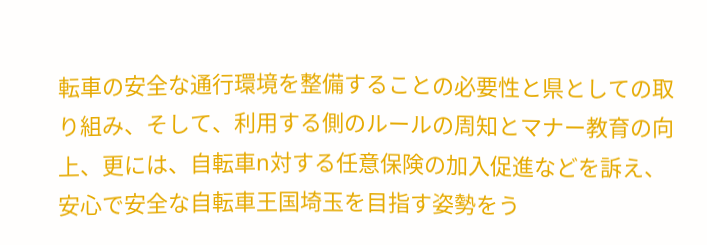転車の安全な通行環境を整備することの必要性と県としての取り組み、そして、利用する側のルールの周知とマナー教育の向上、更には、自転車n対する任意保険の加入促進などを訴え、安心で安全な自転車王国埼玉を目指す姿勢をう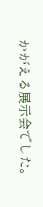かがえる展示会でした。